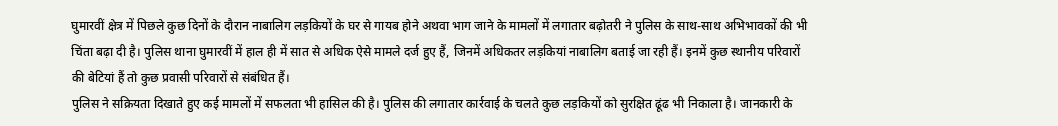घुमारवीं क्षेत्र में पिछले कुछ दिनों के दौरान नाबालिग लड़कियों के घर से गायब होने अथवा भाग जाने के मामलों में लगातार बढ़ोतरी ने पुलिस के साथ-साथ अभिभावकों की भी चिंता बढ़ा दी है। पुलिस थाना घुमारवीं में हाल ही में सात से अधिक ऐसे मामले दर्ज हुए हैं, जिनमें अधिकतर लड़कियां नाबालिग बताई जा रही हैं। इनमें कुछ स्थानीय परिवारों की बेटियां हैं तो कुछ प्रवासी परिवारों से संबंधित हैं।
पुलिस ने सक्रियता दिखाते हुए कई मामलों में सफलता भी हासिल की है। पुलिस की लगातार कार्रवाई के चलते कुछ लड़कियों को सुरक्षित ढूंढ भी निकाला है। जानकारी के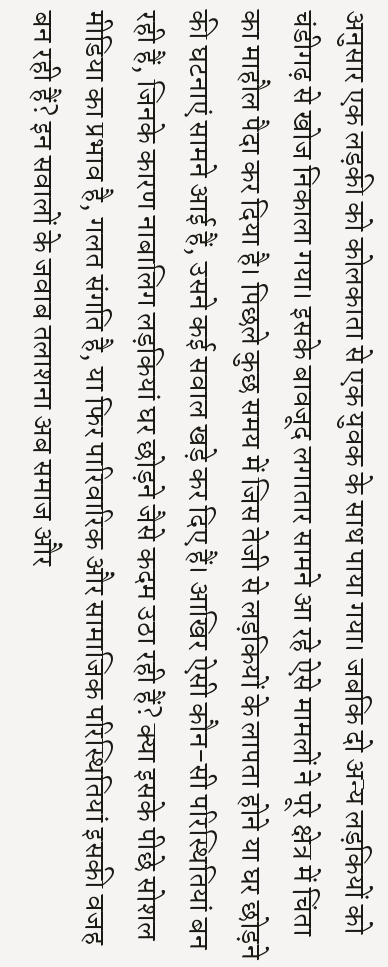अनुसार एक लड़की को कोलकाता से एक युवक के साथ पाया गया। जबकि दो अन्य लड़कियों को चंडीगढ़ से खोज निकाला गया। इसके बावजूद लगातार सामने आ रहे ऐसे मामलों ने पूरे क्षेत्र में चिंता का माहौल पैदा कर दिया है। पिछले कुछ समय में जिस तेजी से लड़कियों के लापता होने या घर छोड़ने की घटनाएं सामने आई हैं, उसने कई सवाल खड़े कर दिए हैं। आखिर ऐसी कौन-सी परिस्थितियां बन रही हैं, जिनके कारण नाबालिग लड़कियां घर छोड़ने जैसे कदम उठा रही हैं? क्या इसके पीछे सोशल मीडिया का प्रभाव है, गलत संगति है, या फिर पारिवारिक और सामाजिक परिस्थितियां इसकी वजह बन रही हैं? इन सवालों के जवाब तलाशना अब समाज और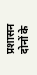प्रशासन दोनों के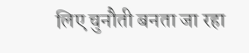लिए चुनौती बनता जा रहा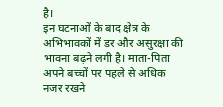है।
इन घटनाओं के बाद क्षेत्र के अभिभावकों में डर और असुरक्षा की भावना बढ़ने लगी है। माता-पिता अपने बच्चों पर पहले से अधिक नजर रखने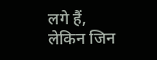लगे हैं, लेकिन जिन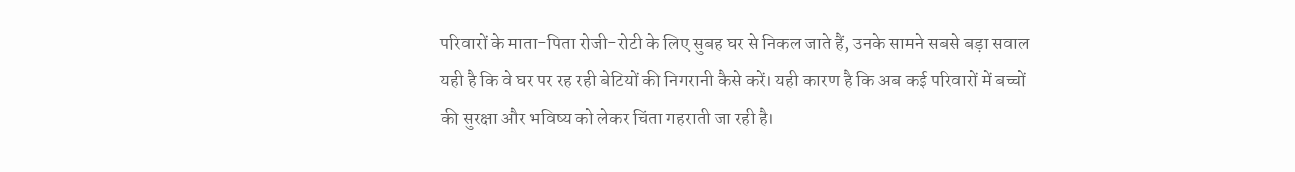परिवारों के माता-पिता रोजी-रोटी के लिए सुबह घर से निकल जाते हैं, उनके सामने सबसे बड़ा सवाल यही है कि वे घर पर रह रही बेटियों की निगरानी कैसे करें। यही कारण है कि अब कई परिवारों में बच्चों की सुरक्षा और भविष्य को लेकर चिंता गहराती जा रही है।